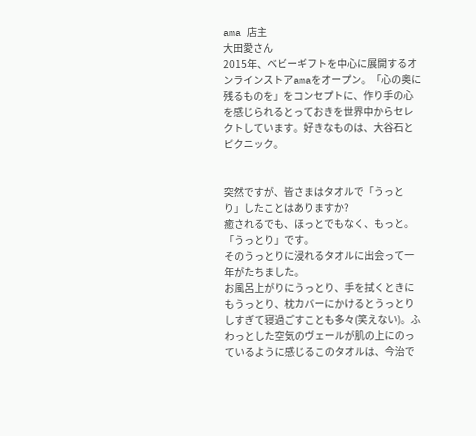ama 店主
大田愛さん
2015年、ベビーギフトを中心に展開するオンラインストアamaをオープン。「心の奥に残るものを」をコンセプトに、作り手の心を感じられるとっておきを世界中からセレクトしています。好きなものは、大谷石とピクニック。


突然ですが、皆さまはタオルで「うっとり」したことはありますか?
癒されるでも、ほっとでもなく、もっと。「うっとり」です。
そのうっとりに浸れるタオルに出会って一年がたちました。
お風呂上がりにうっとり、手を拭くときにもうっとり、枕カバーにかけるとうっとりしすぎて寝過ごすことも多々(笑えない)。ふわっとした空気のヴェールが肌の上にのっているように感じるこのタオルは、今治で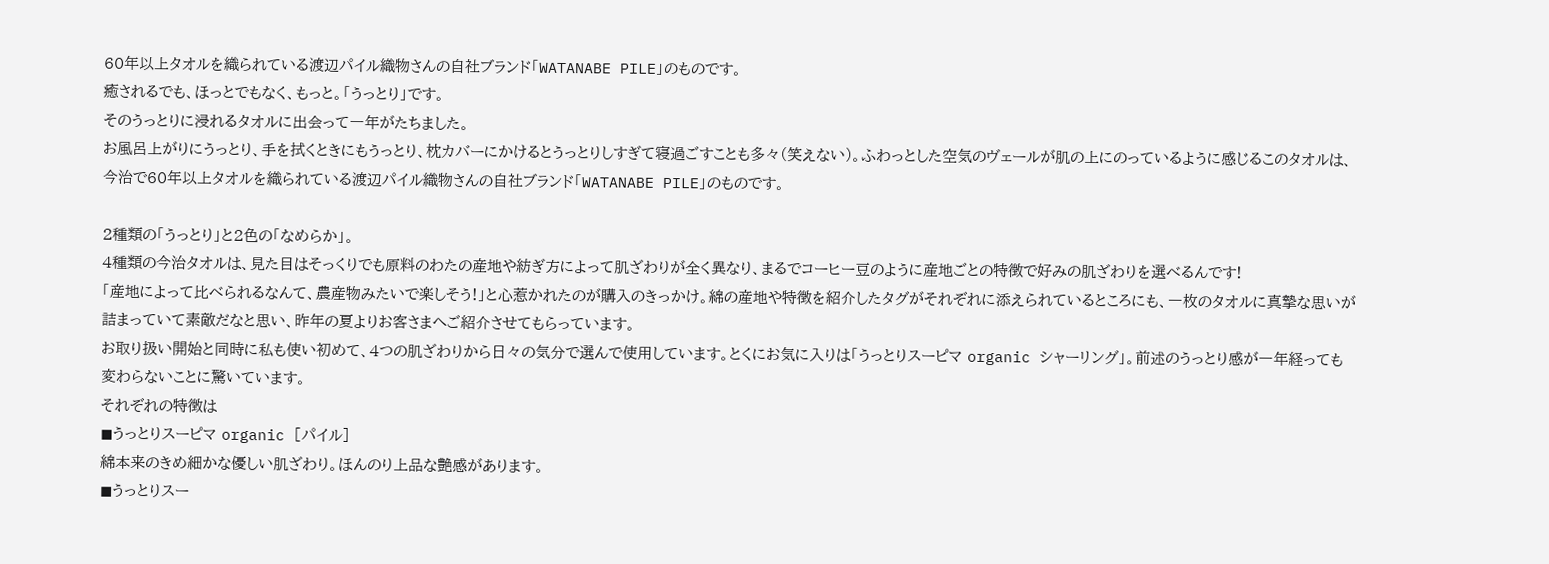60年以上タオルを織られている渡辺パイル織物さんの自社ブランド「WATANABE PILE」のものです。
癒されるでも、ほっとでもなく、もっと。「うっとり」です。
そのうっとりに浸れるタオルに出会って一年がたちました。
お風呂上がりにうっとり、手を拭くときにもうっとり、枕カバーにかけるとうっとりしすぎて寝過ごすことも多々(笑えない)。ふわっとした空気のヴェールが肌の上にのっているように感じるこのタオルは、今治で60年以上タオルを織られている渡辺パイル織物さんの自社ブランド「WATANABE PILE」のものです。

2種類の「うっとり」と2色の「なめらか」。
4種類の今治タオルは、見た目はそっくりでも原料のわたの産地や紡ぎ方によって肌ざわりが全く異なり、まるでコーヒー豆のように産地ごとの特徴で好みの肌ざわりを選べるんです!
「産地によって比べられるなんて、農産物みたいで楽しそう!」と心惹かれたのが購入のきっかけ。綿の産地や特徴を紹介したタグがそれぞれに添えられているところにも、一枚のタオルに真摯な思いが詰まっていて素敵だなと思い、昨年の夏よりお客さまへご紹介させてもらっています。
お取り扱い開始と同時に私も使い初めて、4つの肌ざわりから日々の気分で選んで使用しています。とくにお気に入りは「うっとりスーピマ organic シャーリング」。前述のうっとり感が一年経っても変わらないことに驚いています。
それぞれの特徴は
◼うっとりスーピマ organic [パイル]
綿本来のきめ細かな優しい肌ざわり。ほんのり上品な艶感があります。
◼うっとりスー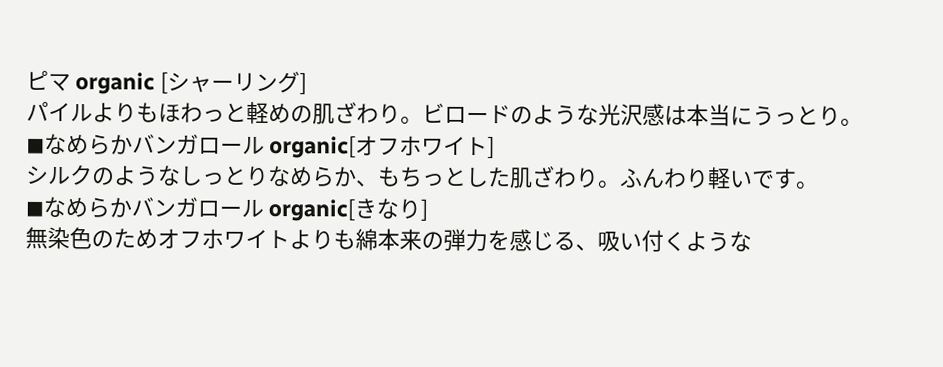ピマ organic [シャーリング]
パイルよりもほわっと軽めの肌ざわり。ビロードのような光沢感は本当にうっとり。
◼なめらかバンガロール organic[オフホワイト]
シルクのようなしっとりなめらか、もちっとした肌ざわり。ふんわり軽いです。
◼なめらかバンガロール organic[きなり]
無染色のためオフホワイトよりも綿本来の弾力を感じる、吸い付くような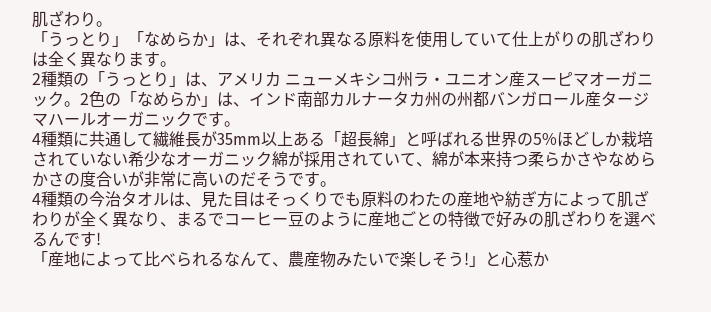肌ざわり。
「うっとり」「なめらか」は、それぞれ異なる原料を使用していて仕上がりの肌ざわりは全く異なります。
2種類の「うっとり」は、アメリカ ニューメキシコ州ラ・ユニオン産スーピマオーガニック。2色の「なめらか」は、インド南部カルナータカ州の州都バンガロール産タージマハールオーガニックです。
4種類に共通して繊維長が35mm以上ある「超長綿」と呼ばれる世界の5%ほどしか栽培されていない希少なオーガニック綿が採用されていて、綿が本来持つ柔らかさやなめらかさの度合いが非常に高いのだそうです。
4種類の今治タオルは、見た目はそっくりでも原料のわたの産地や紡ぎ方によって肌ざわりが全く異なり、まるでコーヒー豆のように産地ごとの特徴で好みの肌ざわりを選べるんです!
「産地によって比べられるなんて、農産物みたいで楽しそう!」と心惹か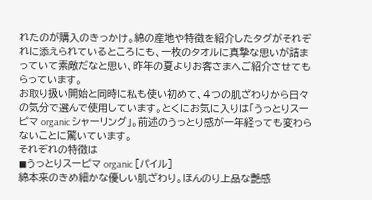れたのが購入のきっかけ。綿の産地や特徴を紹介したタグがそれぞれに添えられているところにも、一枚のタオルに真摯な思いが詰まっていて素敵だなと思い、昨年の夏よりお客さまへご紹介させてもらっています。
お取り扱い開始と同時に私も使い初めて、4つの肌ざわりから日々の気分で選んで使用しています。とくにお気に入りは「うっとりスーピマ organic シャーリング」。前述のうっとり感が一年経っても変わらないことに驚いています。
それぞれの特徴は
◼うっとりスーピマ organic [パイル]
綿本来のきめ細かな優しい肌ざわり。ほんのり上品な艶感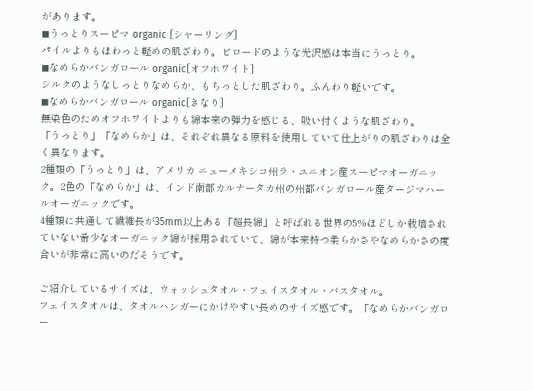があります。
◼うっとりスーピマ organic [シャーリング]
パイルよりもほわっと軽めの肌ざわり。ビロードのような光沢感は本当にうっとり。
◼なめらかバンガロール organic[オフホワイト]
シルクのようなしっとりなめらか、もちっとした肌ざわり。ふんわり軽いです。
◼なめらかバンガロール organic[きなり]
無染色のためオフホワイトよりも綿本来の弾力を感じる、吸い付くような肌ざわり。
「うっとり」「なめらか」は、それぞれ異なる原料を使用していて仕上がりの肌ざわりは全く異なります。
2種類の「うっとり」は、アメリカ ニューメキシコ州ラ・ユニオン産スーピマオーガニック。2色の「なめらか」は、インド南部カルナータカ州の州都バンガロール産タージマハールオーガニックです。
4種類に共通して繊維長が35mm以上ある「超長綿」と呼ばれる世界の5%ほどしか栽培されていない希少なオーガニック綿が採用されていて、綿が本来持つ柔らかさやなめらかさの度合いが非常に高いのだそうです。

ご紹介しているサイズは、ウォッシュタオル・フェイスタオル・バスタオル。
フェイスタオルは、タオルハンガーにかけやすい長めのサイズ感です。「なめらかバンガロー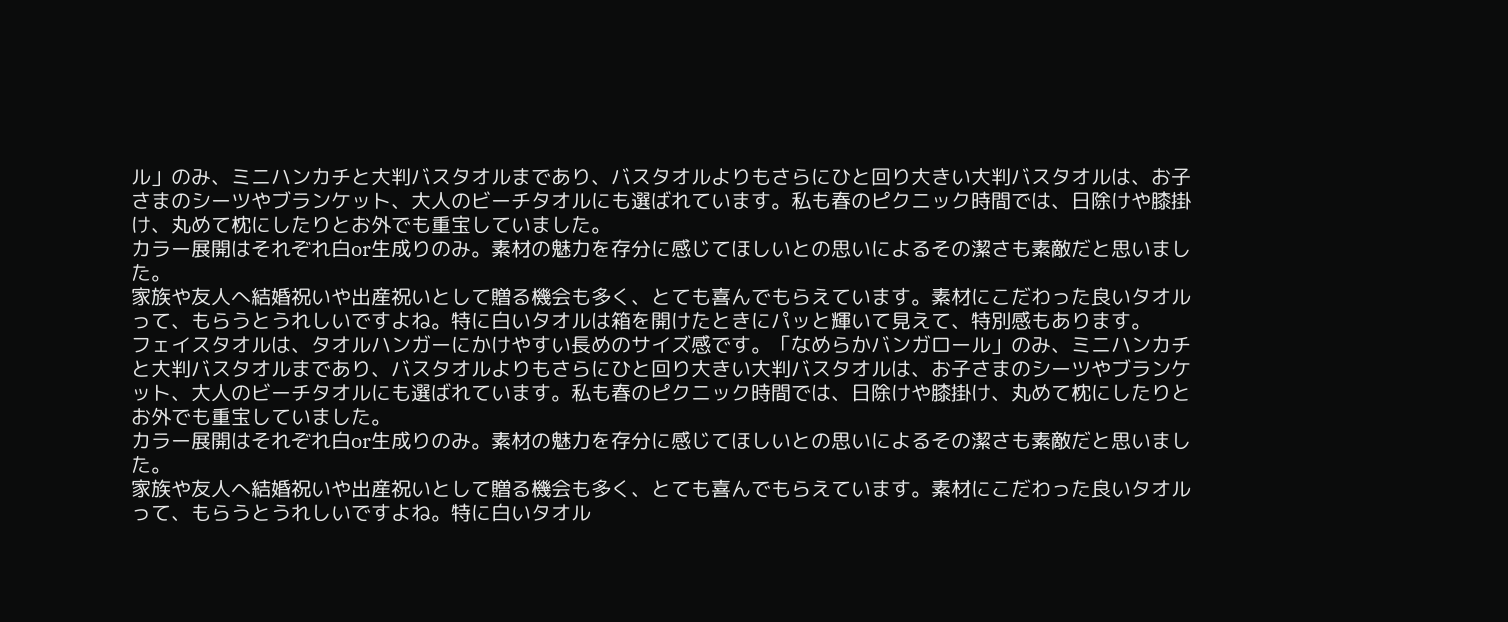ル」のみ、ミニハンカチと大判バスタオルまであり、バスタオルよりもさらにひと回り大きい大判バスタオルは、お子さまのシーツやブランケット、大人のビーチタオルにも選ばれています。私も春のピクニック時間では、日除けや膝掛け、丸めて枕にしたりとお外でも重宝していました。
カラー展開はそれぞれ白or生成りのみ。素材の魅力を存分に感じてほしいとの思いによるその潔さも素敵だと思いました。
家族や友人へ結婚祝いや出産祝いとして贈る機会も多く、とても喜んでもらえています。素材にこだわった良いタオルって、もらうとうれしいですよね。特に白いタオルは箱を開けたときにパッと輝いて見えて、特別感もあります。
フェイスタオルは、タオルハンガーにかけやすい長めのサイズ感です。「なめらかバンガロール」のみ、ミニハンカチと大判バスタオルまであり、バスタオルよりもさらにひと回り大きい大判バスタオルは、お子さまのシーツやブランケット、大人のビーチタオルにも選ばれています。私も春のピクニック時間では、日除けや膝掛け、丸めて枕にしたりとお外でも重宝していました。
カラー展開はそれぞれ白or生成りのみ。素材の魅力を存分に感じてほしいとの思いによるその潔さも素敵だと思いました。
家族や友人へ結婚祝いや出産祝いとして贈る機会も多く、とても喜んでもらえています。素材にこだわった良いタオルって、もらうとうれしいですよね。特に白いタオル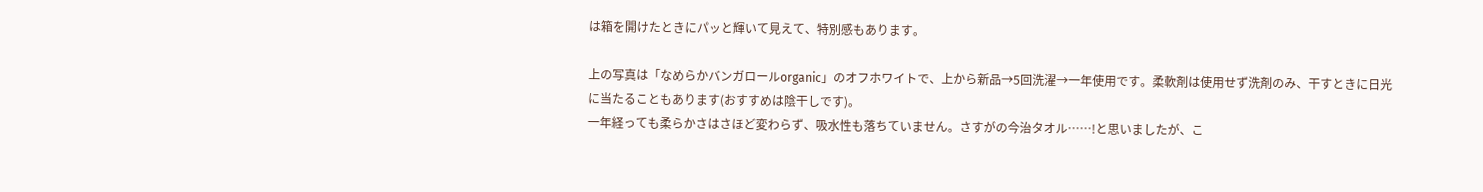は箱を開けたときにパッと輝いて見えて、特別感もあります。

上の写真は「なめらかバンガロールorganic」のオフホワイトで、上から新品→5回洗濯→一年使用です。柔軟剤は使用せず洗剤のみ、干すときに日光に当たることもあります(おすすめは陰干しです)。
一年経っても柔らかさはさほど変わらず、吸水性も落ちていません。さすがの今治タオル……!と思いましたが、こ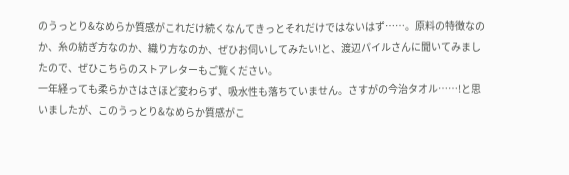のうっとり&なめらか質感がこれだけ続くなんてきっとそれだけではないはず……。原料の特徴なのか、糸の紡ぎ方なのか、織り方なのか、ぜひお伺いしてみたい!と、渡辺パイルさんに聞いてみましたので、ぜひこちらのストアレターもご覧ください。
一年経っても柔らかさはさほど変わらず、吸水性も落ちていません。さすがの今治タオル……!と思いましたが、このうっとり&なめらか質感がこ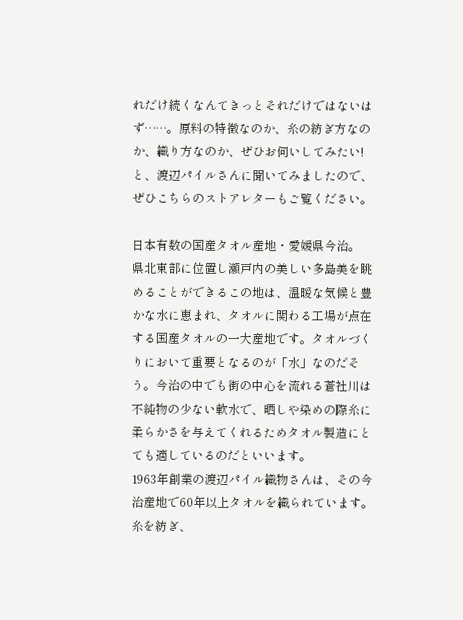れだけ続くなんてきっとそれだけではないはず……。原料の特徴なのか、糸の紡ぎ方なのか、織り方なのか、ぜひお伺いしてみたい!と、渡辺パイルさんに聞いてみましたので、ぜひこちらのストアレターもご覧ください。

日本有数の国産タオル産地・愛媛県今治。
県北東部に位置し瀬戸内の美しい多島美を眺めることができるこの地は、温暖な気候と豊かな水に恵まれ、タオルに関わる工場が点在する国産タオルの一大産地です。タオルづくりにおいて重要となるのが「水」なのだそう。今治の中でも街の中心を流れる蒼社川は不純物の少ない軟水で、晒しや染めの際糸に柔らかさを与えてくれるためタオル製造にとても適しているのだといいます。
1963年創業の渡辺パイル織物さんは、その今治産地で60年以上タオルを織られています。
糸を紡ぎ、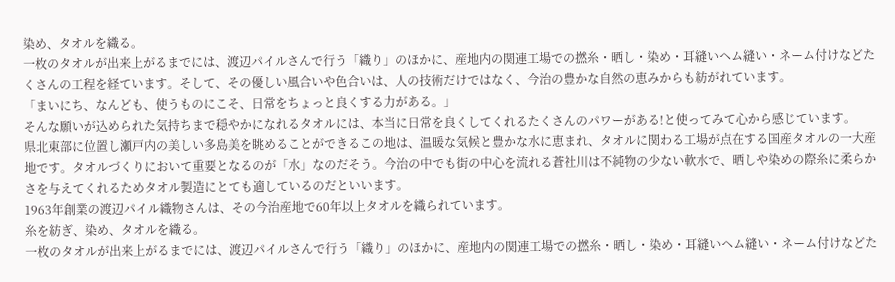染め、タオルを織る。
一枚のタオルが出来上がるまでには、渡辺パイルさんで行う「織り」のほかに、産地内の関連工場での撚糸・晒し・染め・耳縫いヘム縫い・ネーム付けなどたくさんの工程を経ています。そして、その優しい風合いや色合いは、人の技術だけではなく、今治の豊かな自然の恵みからも紡がれています。
「まいにち、なんども、使うものにこそ、日常をちょっと良くする力がある。」
そんな願いが込められた気持ちまで穏やかになれるタオルには、本当に日常を良くしてくれるたくさんのパワーがある!と使ってみて心から感じています。
県北東部に位置し瀬戸内の美しい多島美を眺めることができるこの地は、温暖な気候と豊かな水に恵まれ、タオルに関わる工場が点在する国産タオルの一大産地です。タオルづくりにおいて重要となるのが「水」なのだそう。今治の中でも街の中心を流れる蒼社川は不純物の少ない軟水で、晒しや染めの際糸に柔らかさを与えてくれるためタオル製造にとても適しているのだといいます。
1963年創業の渡辺パイル織物さんは、その今治産地で60年以上タオルを織られています。
糸を紡ぎ、染め、タオルを織る。
一枚のタオルが出来上がるまでには、渡辺パイルさんで行う「織り」のほかに、産地内の関連工場での撚糸・晒し・染め・耳縫いヘム縫い・ネーム付けなどた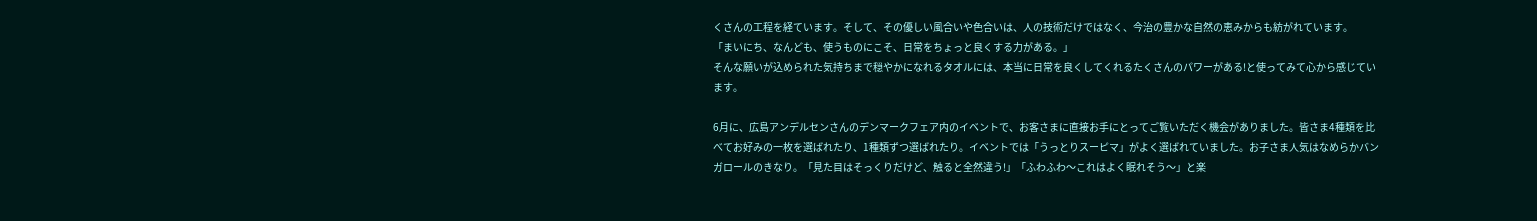くさんの工程を経ています。そして、その優しい風合いや色合いは、人の技術だけではなく、今治の豊かな自然の恵みからも紡がれています。
「まいにち、なんども、使うものにこそ、日常をちょっと良くする力がある。」
そんな願いが込められた気持ちまで穏やかになれるタオルには、本当に日常を良くしてくれるたくさんのパワーがある!と使ってみて心から感じています。

6月に、広島アンデルセンさんのデンマークフェア内のイベントで、お客さまに直接お手にとってご覧いただく機会がありました。皆さま4種類を比べてお好みの一枚を選ばれたり、1種類ずつ選ばれたり。イベントでは「うっとりスーピマ」がよく選ばれていました。お子さま人気はなめらかバンガロールのきなり。「見た目はそっくりだけど、触ると全然違う!」「ふわふわ〜これはよく眠れそう〜」と楽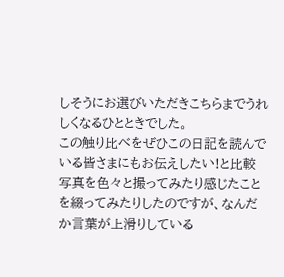しそうにお選びいただきこちらまでうれしくなるひとときでした。
この触り比べをぜひこの日記を読んでいる皆さまにもお伝えしたい!と比較写真を色々と撮ってみたり感じたことを綴ってみたりしたのですが、なんだか言葉が上滑りしている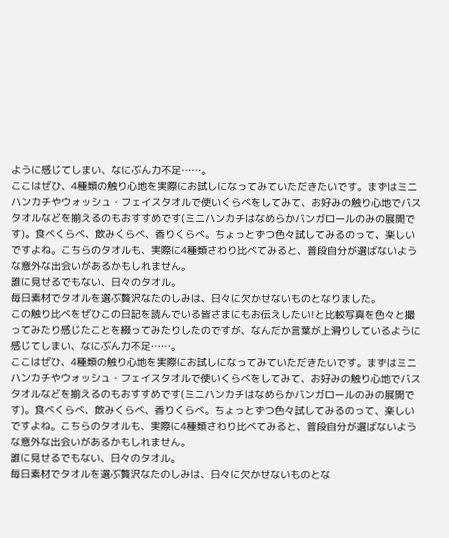ように感じてしまい、なにぶん力不足……。
ここはぜひ、4種類の触り心地を実際にお試しになってみていただきたいです。まずはミニハンカチやウォッシュ・フェイスタオルで使いくらべをしてみて、お好みの触り心地でバスタオルなどを揃えるのもおすすめです(ミニハンカチはなめらかバンガロールのみの展開です)。食べくらべ、飲みくらべ、香りくらべ。ちょっとずつ色々試してみるのって、楽しいですよね。こちらのタオルも、実際に4種類さわり比べてみると、普段自分が選ばないような意外な出会いがあるかもしれません。
誰に見せるでもない、日々のタオル。
毎日素材でタオルを選ぶ贅沢なたのしみは、日々に欠かせないものとなりました。
この触り比べをぜひこの日記を読んでいる皆さまにもお伝えしたい!と比較写真を色々と撮ってみたり感じたことを綴ってみたりしたのですが、なんだか言葉が上滑りしているように感じてしまい、なにぶん力不足……。
ここはぜひ、4種類の触り心地を実際にお試しになってみていただきたいです。まずはミニハンカチやウォッシュ・フェイスタオルで使いくらべをしてみて、お好みの触り心地でバスタオルなどを揃えるのもおすすめです(ミニハンカチはなめらかバンガロールのみの展開です)。食べくらべ、飲みくらべ、香りくらべ。ちょっとずつ色々試してみるのって、楽しいですよね。こちらのタオルも、実際に4種類さわり比べてみると、普段自分が選ばないような意外な出会いがあるかもしれません。
誰に見せるでもない、日々のタオル。
毎日素材でタオルを選ぶ贅沢なたのしみは、日々に欠かせないものとな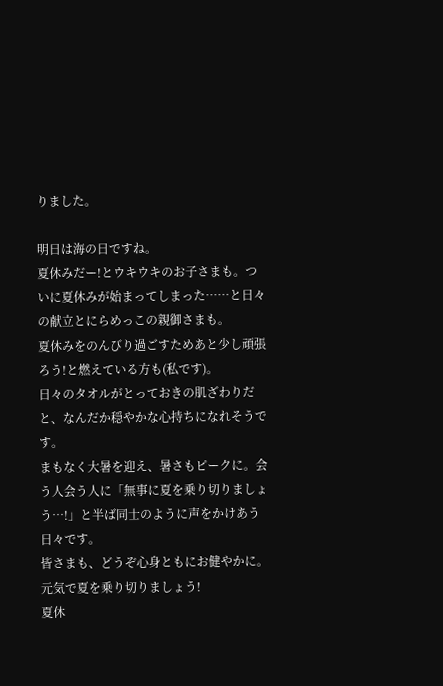りました。

明日は海の日ですね。
夏休みだー!とウキウキのお子さまも。ついに夏休みが始まってしまった……と日々の献立とにらめっこの親御さまも。
夏休みをのんびり過ごすためあと少し頑張ろう!と燃えている方も(私です)。
日々のタオルがとっておきの肌ざわりだと、なんだか穏やかな心持ちになれそうです。
まもなく大暑を迎え、暑さもピークに。会う人会う人に「無事に夏を乗り切りましょう…!」と半ば同士のように声をかけあう日々です。
皆さまも、どうぞ心身ともにお健やかに。元気で夏を乗り切りましょう!
夏休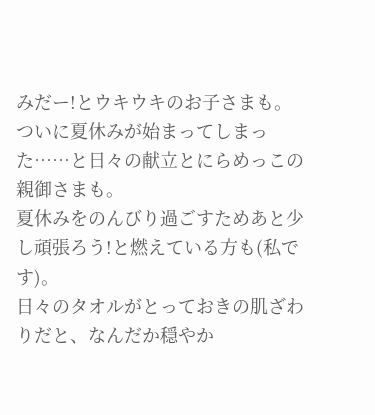みだー!とウキウキのお子さまも。ついに夏休みが始まってしまった……と日々の献立とにらめっこの親御さまも。
夏休みをのんびり過ごすためあと少し頑張ろう!と燃えている方も(私です)。
日々のタオルがとっておきの肌ざわりだと、なんだか穏やか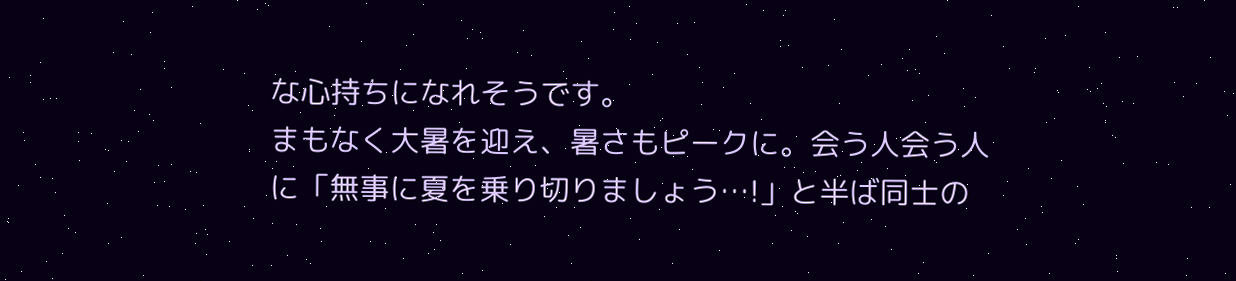な心持ちになれそうです。
まもなく大暑を迎え、暑さもピークに。会う人会う人に「無事に夏を乗り切りましょう…!」と半ば同士の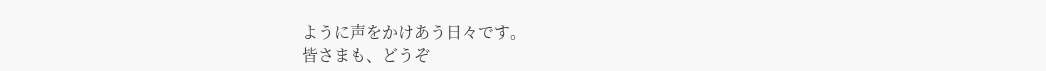ように声をかけあう日々です。
皆さまも、どうぞ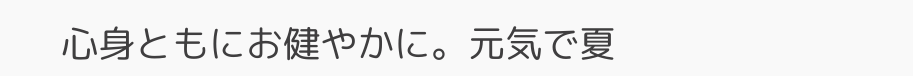心身ともにお健やかに。元気で夏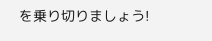を乗り切りましょう!